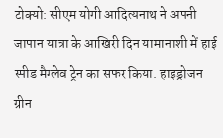टोक्यो: सीएम योगी आदित्यनाथ ने अपनी जापान यात्रा के आखिरी दिन यामानाशी में हाई स्पीड मैग्लेव ट्रेन का सफर किया. हाइड्रोजन ग्रीन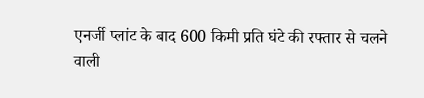एनर्जी प्लांट के बाद 600 किमी प्रति घंटे की रफ्तार से चलने वाली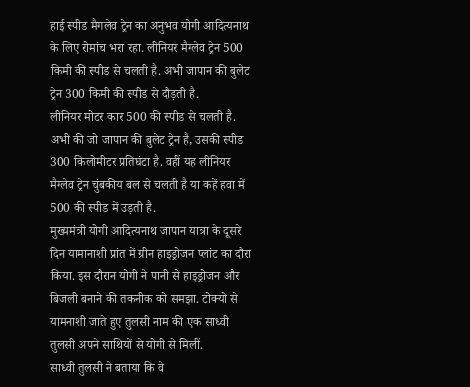हाई स्पीड मैगलेव ट्रेन का अनुभव योगी आदित्यनाथ के लिए रोमांच भरा रहा. लीनियर मैग्लेव ट्रेन 500 किमी की स्पीड से चलती है. अभी जापान की बुलेट ट्रेन 300 किमी की स्पीड से दौड़ती है.
लीनियर मोटर कार 500 की स्पीड से चलती है. अभी की जो जापान की बुलेट ट्रेन है, उसकी स्पीड 300 किलोमीटर प्रतिघंटा है. वहीं यह लीनियर मैग्लेव ट्रेन चुंबकीय बल से चलती है या कहें हवा में 500 की स्पीड में उड़ती है.
मुख्यमंत्री योगी आदित्यनाथ जापान यात्रा के दूसरे दिन यामानाशी प्रांत में ग्रीन हाइड्रोजन प्लांट का दौरा किया. इस दौरान योगी ने पानी से हाइड्रोजन और बिजली बनाने की तकनीक को समझा. टोक्यो से यामनाशी जाते हुए तुलसी नाम की एक साध्वी तुलसी अपने साथियों से योगी से मिलीं.
साध्वी तुलसी ने बताया कि वे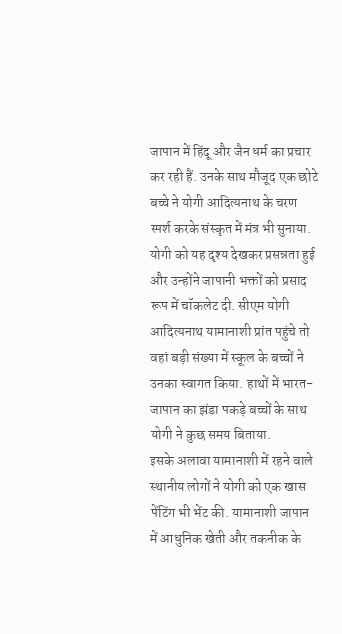जापान में हिंदू और जैन धर्म का प्रचार कर रही हैं. उनके साथ मौजूद एक छोटे बच्चे ने योगी आदित्यनाथ के चरण स्पर्श करके संस्कृत में मंत्र भी सुनाया. योगी को यह दृश्य देखकर प्रसन्नता हुई और उन्होंने जापानी भक्तों को प्रसाद रूप में चॉकलेट दी. सीएम योगी आदित्यनाथ यामानाशी प्रांत पहुंचे तो वहां बड़ी संख्या में स्कूल के बच्चों ने उनका स्वागत किया. हाथों में भारत-जापान का झंडा पकड़े बच्चों के साथ योगी ने कुछ समय बिताया.
इसके अलावा यामानाशी में रहने वाले स्थानीय लोगों ने योगी को एक खास पेंटिंग भी भेंट की. यामानाशी जापान में आधुनिक खेती और तकनीक के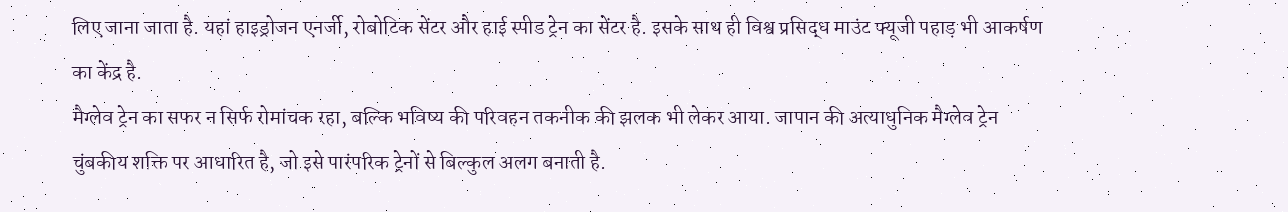लिए जाना जाता है. यहां हाइड्रोजन एनर्जी, रोबोटिक सेंटर और हाई स्पीड ट्रेन का सेंटर है. इसके साथ ही विश्व प्रसिद्ध माउंट फ्यूजी पहाड़ भी आकर्षण का केंद्र है.
मैग्लेव ट्रेन का सफर न सिर्फ रोमांचक रहा, बल्कि भविष्य की परिवहन तकनीक की झलक भी लेकर आया. जापान की अत्याधुनिक मैग्लेव ट्रेन चुंबकीय शक्ति पर आधारित है, जो इसे पारंपरिक ट्रेनों से बिल्कुल अलग बनाती है.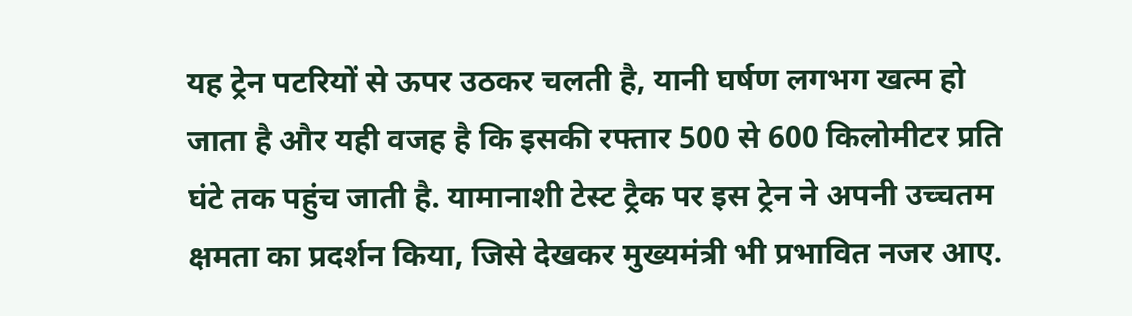यह ट्रेन पटरियों से ऊपर उठकर चलती है, यानी घर्षण लगभग खत्म हो जाता है और यही वजह है कि इसकी रफ्तार 500 से 600 किलोमीटर प्रति घंटे तक पहुंच जाती है. यामानाशी टेस्ट ट्रैक पर इस ट्रेन ने अपनी उच्चतम क्षमता का प्रदर्शन किया, जिसे देखकर मुख्यमंत्री भी प्रभावित नजर आए.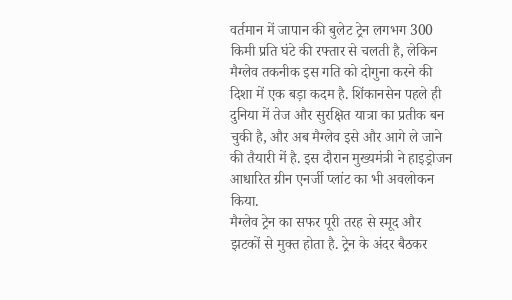वर्तमान में जापान की बुलेट ट्रेन लगभग 300 किमी प्रति घंटे की रफ्तार से चलती है, लेकिन मैग्लेव तकनीक इस गति को दोगुना करने की दिशा में एक बड़ा कदम है. शिंकानसेन पहले ही दुनिया में तेज और सुरक्षित यात्रा का प्रतीक बन चुकी है, और अब मैग्लेव इसे और आगे ले जाने की तैयारी में है. इस दौरान मुख्यमंत्री ने हाइड्रोजन आधारित ग्रीन एनर्जी प्लांट का भी अवलोकन किया.
मैग्लेव ट्रेन का सफर पूरी तरह से स्मूद और झटकों से मुक्त होता है. ट्रेन के अंदर बैठकर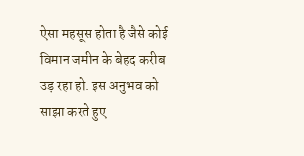ऐसा महसूस होता है जैसे कोई विमान जमीन के बेहद करीब उड़ रहा हो. इस अनुभव को साझा करते हुए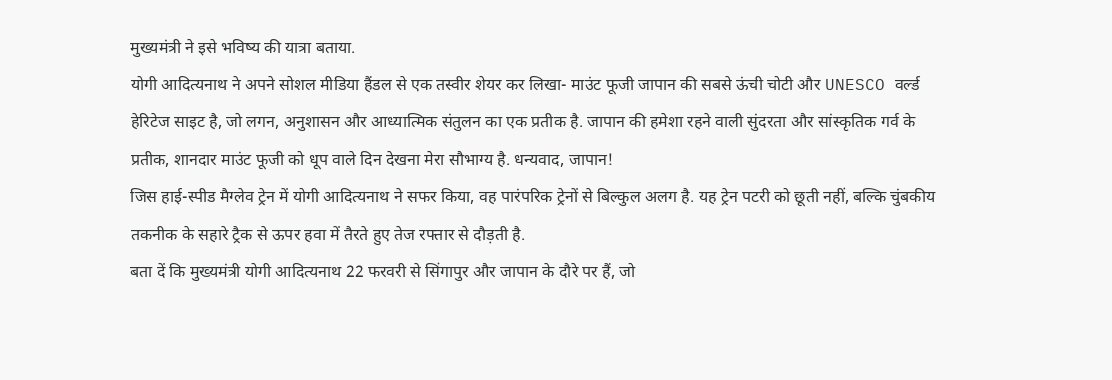मुख्यमंत्री ने इसे भविष्य की यात्रा बताया.
योगी आदित्यनाथ ने अपने सोशल मीडिया हैंडल से एक तस्वीर शेयर कर लिखा- माउंट फूजी जापान की सबसे ऊंची चोटी और UNESCO वर्ल्ड हेरिटेज साइट है, जो लगन, अनुशासन और आध्यात्मिक संतुलन का एक प्रतीक है. जापान की हमेशा रहने वाली सुंदरता और सांस्कृतिक गर्व के प्रतीक, शानदार माउंट फूजी को धूप वाले दिन देखना मेरा सौभाग्य है. धन्यवाद, जापान!
जिस हाई-स्पीड मैग्लेव ट्रेन में योगी आदित्यनाथ ने सफर किया, वह पारंपरिक ट्रेनों से बिल्कुल अलग है. यह ट्रेन पटरी को छूती नहीं, बल्कि चुंबकीय तकनीक के सहारे ट्रैक से ऊपर हवा में तैरते हुए तेज रफ्तार से दौड़ती है.
बता दें कि मुख्यमंत्री योगी आदित्यनाथ 22 फरवरी से सिंगापुर और जापान के दौरे पर हैं, जो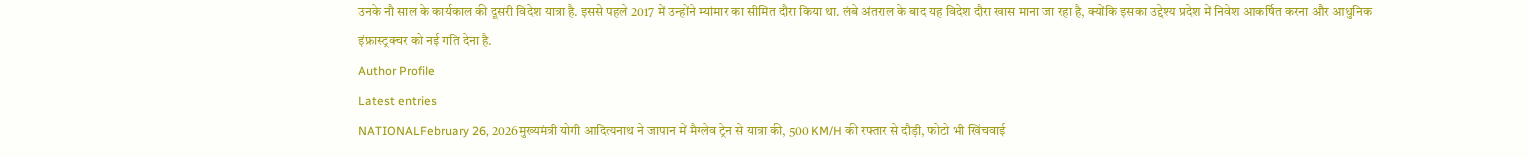उनके नौ साल के कार्यकाल की दूसरी विदेश यात्रा है. इससे पहले 2017 में उन्होंने म्यांमार का सीमित दौरा किया था. लंबे अंतराल के बाद यह विदेश दौरा खास माना जा रहा है, क्योंकि इसका उद्देश्य प्रदेश में निवेश आकर्षित करना और आधुनिक इंफ्रास्ट्रक्चर को नई गति देना है.
Author Profile
Latest entries
NATIONALFebruary 26, 2026मुख्यमंत्री योगी आदित्यनाथ ने जापान में मैग्लेव ट्रेन से यात्रा की, 500 KM/H की रफ्तार से दौड़ी, फोटो भी खिंचवाई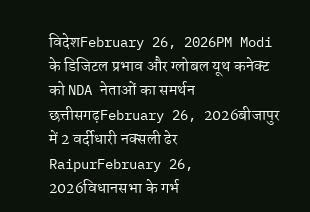विदेशFebruary 26, 2026PM Modi के डिजिटल प्रभाव और ग्लोबल यूथ कनेक्ट को NDA नेताओं का समर्थन
छत्तीसगढ़February 26, 2026बीजापुर में 2 वर्दीधारी नक्सली ढेर
RaipurFebruary 26, 2026विधानसभा के गर्भ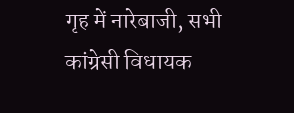गृह में नारेबाजी, सभी कांग्रेसी विधायक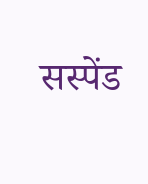सस्पेंड